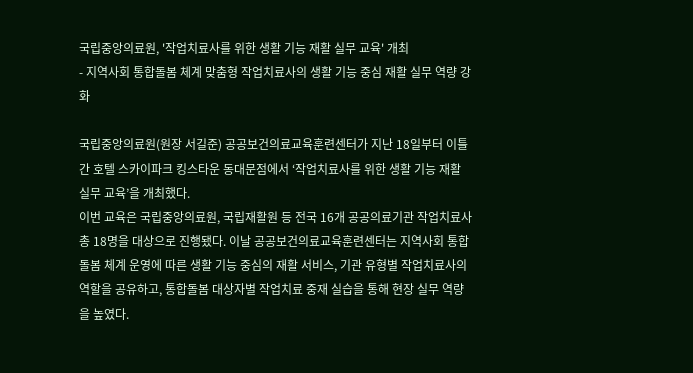국립중앙의료원, '작업치료사를 위한 생활 기능 재활 실무 교육' 개최
- 지역사회 통합돌봄 체계 맞춤형 작업치료사의 생활 기능 중심 재활 실무 역량 강화

국립중앙의료원(원장 서길준) 공공보건의료교육훈련센터가 지난 18일부터 이틀간 호텔 스카이파크 킹스타운 동대문점에서 ‘작업치료사를 위한 생활 기능 재활 실무 교육’을 개최했다.
이번 교육은 국립중앙의료원, 국립재활원 등 전국 16개 공공의료기관 작업치료사 총 18명을 대상으로 진행됐다. 이날 공공보건의료교육훈련센터는 지역사회 통합돌봄 체계 운영에 따른 생활 기능 중심의 재활 서비스, 기관 유형별 작업치료사의 역할을 공유하고, 통합돌봄 대상자별 작업치료 중재 실습을 통해 현장 실무 역량을 높였다.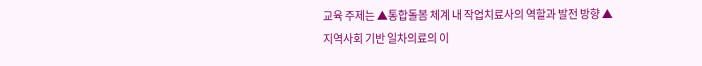교육 주제는 ▲통합돌봄 체계 내 작업치료사의 역할과 발전 방향 ▲지역사회 기반 일차의료의 이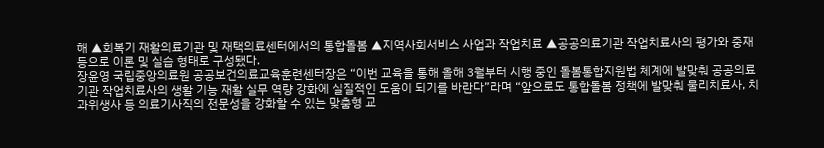해 ▲회복기 재활의료기관 및 재택의료센터에서의 통합돌봄 ▲지역사회서비스 사업과 작업치료 ▲공공의료기관 작업치료사의 평가와 중재 등으로 이론 및 실습 형태로 구성됐다.
장윤영 국립중앙의료원 공공보건의료교육훈련센터장은 “이번 교육을 통해 올해 3월부터 시행 중인 돌봄통합지원법 체계에 발맞춰 공공의료기관 작업치료사의 생활 기능 재활 실무 역량 강화에 실질적인 도움이 되기를 바란다”라며 “앞으로도 통합돌봄 정책에 발맞춰 물리치료사, 치과위생사 등 의료기사직의 전문성을 강화할 수 있는 맞춤형 교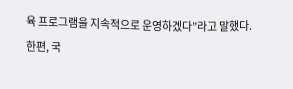육 프로그램을 지속적으로 운영하겠다”라고 말했다.
한편, 국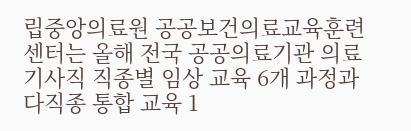립중앙의료원 공공보건의료교육훈련센터는 올해 전국 공공의료기관 의료기사직 직종별 임상 교육 6개 과정과 다직종 통합 교육 1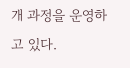개 과정을 운영하고 있다.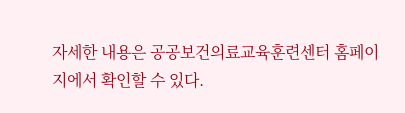자세한 내용은 공공보건의료교육훈련센터 홈페이지에서 확인할 수 있다.